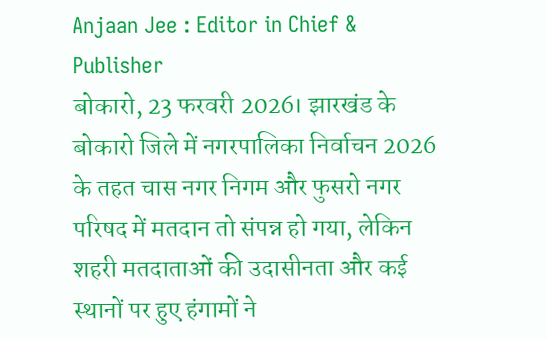Anjaan Jee : Editor in Chief & Publisher
बोकारो, 23 फरवरी 2026। झारखंड के बोकारो जिले में नगरपालिका निर्वाचन 2026 के तहत चास नगर निगम और फुसरो नगर परिषद में मतदान तो संपन्न हो गया, लेकिन शहरी मतदाताओं की उदासीनता और कई स्थानों पर हुए हंगामों ने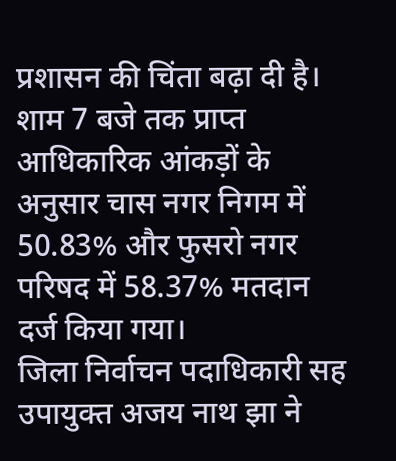प्रशासन की चिंता बढ़ा दी है। शाम 7 बजे तक प्राप्त आधिकारिक आंकड़ों के अनुसार चास नगर निगम में 50.83% और फुसरो नगर परिषद में 58.37% मतदान दर्ज किया गया।
जिला निर्वाचन पदाधिकारी सह उपायुक्त अजय नाथ झा ने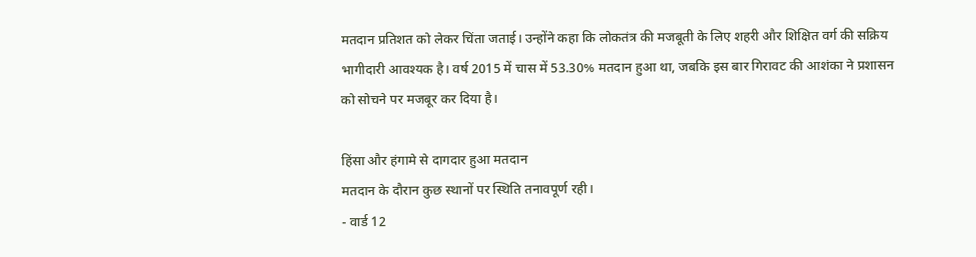मतदान प्रतिशत को लेकर चिंता जताई। उन्होंने कहा कि लोकतंत्र की मजबूती के लिए शहरी और शिक्षित वर्ग की सक्रिय भागीदारी आवश्यक है। वर्ष 2015 में चास में 53.30% मतदान हुआ था, जबकि इस बार गिरावट की आशंका ने प्रशासन को सोचने पर मजबूर कर दिया है।

हिंसा और हंगामे से दागदार हुआ मतदान
मतदान के दौरान कुछ स्थानों पर स्थिति तनावपूर्ण रही।
- वार्ड 12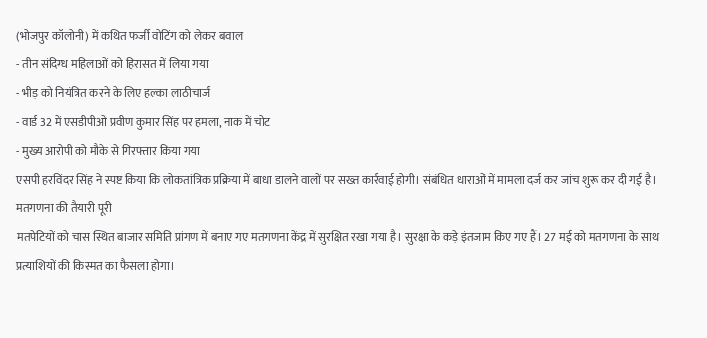(भोजपुर कॉलोनी) में कथित फर्जी वोटिंग को लेकर बवाल
- तीन संदिग्ध महिलाओं को हिरासत में लिया गया
- भीड़ को नियंत्रित करने के लिए हल्का लाठीचार्ज
- वार्ड 32 में एसडीपीओ प्रवीण कुमार सिंह पर हमला, नाक में चोट
- मुख्य आरोपी को मौके से गिरफ्तार किया गया
एसपी हरविंदर सिंह ने स्पष्ट किया कि लोकतांत्रिक प्रक्रिया में बाधा डालने वालों पर सख्त कार्रवाई होगी। संबंधित धाराओं में मामला दर्ज कर जांच शुरू कर दी गई है।
मतगणना की तैयारी पूरी
मतपेटियों को चास स्थित बाजार समिति प्रांगण में बनाए गए मतगणना केंद्र में सुरक्षित रखा गया है। सुरक्षा के कड़े इंतजाम किए गए हैं। 27 मई को मतगणना के साथ प्रत्याशियों की किस्मत का फैसला होगा।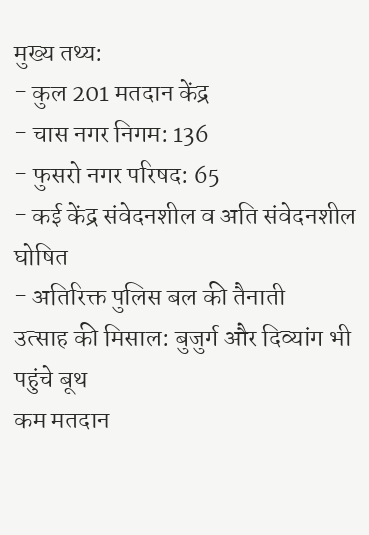मुख्य तथ्य:
- कुल 201 मतदान केंद्र
- चास नगर निगम: 136
- फुसरो नगर परिषद: 65
- कई केंद्र संवेदनशील व अति संवेदनशील घोषित
- अतिरिक्त पुलिस बल की तैनाती
उत्साह की मिसाल: बुजुर्ग और दिव्यांग भी पहुंचे बूथ
कम मतदान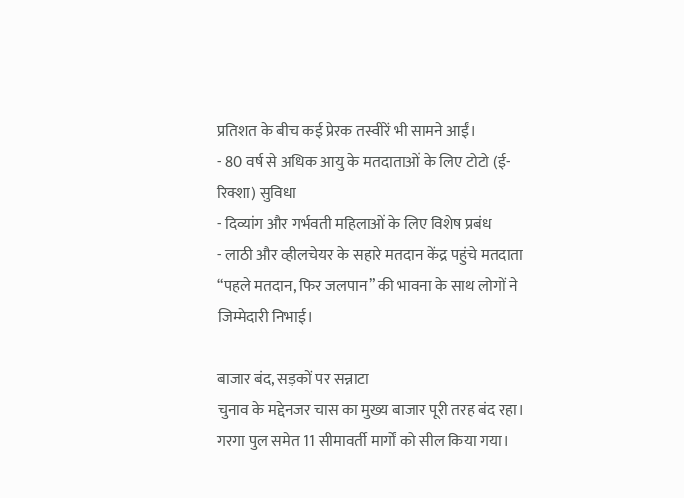प्रतिशत के बीच कई प्रेरक तस्वीरें भी सामने आईं।
- 80 वर्ष से अधिक आयु के मतदाताओं के लिए टोटो (ई-रिक्शा) सुविधा
- दिव्यांग और गर्भवती महिलाओं के लिए विशेष प्रबंध
- लाठी और व्हीलचेयर के सहारे मतदान केंद्र पहुंचे मतदाता
“पहले मतदान, फिर जलपान” की भावना के साथ लोगों ने जिम्मेदारी निभाई।

बाजार बंद, सड़कों पर सन्नाटा
चुनाव के मद्देनजर चास का मुख्य बाजार पूरी तरह बंद रहा। गरगा पुल समेत 11 सीमावर्ती मार्गों को सील किया गया।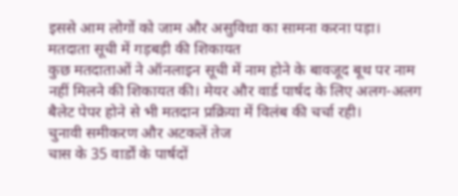इससे आम लोगों को जाम और असुविधा का सामना करना पड़ा।
मतदाता सूची में गड़बड़ी की शिकायत
कुछ मतदाताओं ने ऑनलाइन सूची में नाम होने के बावजूद बूथ पर नाम नहीं मिलने की शिकायत की। मेयर और वार्ड पार्षद के लिए अलग-अलग बैलेट पेपर होने से भी मतदान प्रक्रिया में विलंब की चर्चा रही।
चुनावी समीकरण और अटकलें तेज
चास के 35 वार्डों के पार्षदों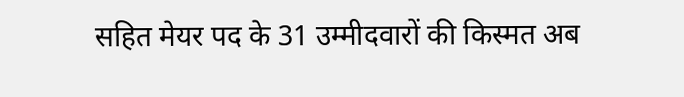सहित मेयर पद के 31 उम्मीदवारों की किस्मत अब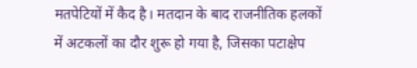मतपेटियों में कैद है। मतदान के बाद राजनीतिक हलकों में अटकलों का दौर शुरू हो गया है, जिसका पटाक्षेप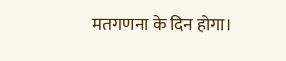मतगणना के दिन होगा।